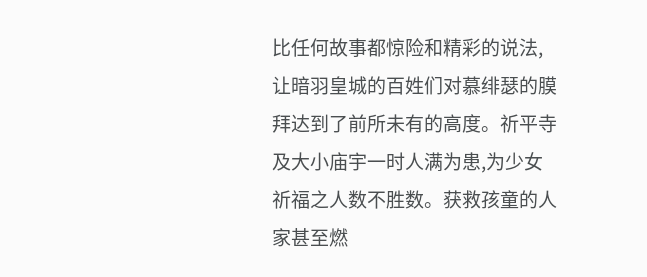比任何故事都惊险和精彩的说法,让暗羽皇城的百姓们对慕绯瑟的膜拜达到了前所未有的高度。祈平寺及大小庙宇一时人满为患,为少女祈福之人数不胜数。获救孩童的人家甚至燃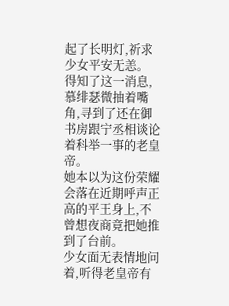起了长明灯,祈求少女平安无恙。
得知了这一消息,慕绯瑟微抽着嘴角,寻到了还在御书房跟宁丞相谈论着科举一事的老皇帝。
她本以为这份荣耀会落在近期呼声正高的平王身上,不曾想夜商竟把她推到了台前。
少女面无表情地问着,听得老皇帝有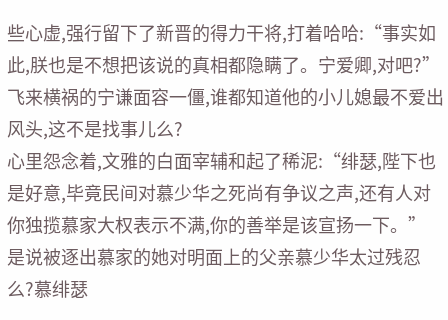些心虚,强行留下了新晋的得力干将,打着哈哈:“事实如此,朕也是不想把该说的真相都隐瞒了。宁爱卿,对吧?”
飞来横祸的宁谦面容一僵,谁都知道他的小儿媳最不爱出风头,这不是找事儿么?
心里怨念着,文雅的白面宰辅和起了稀泥:“绯瑟,陛下也是好意,毕竟民间对慕少华之死尚有争议之声,还有人对你独揽慕家大权表示不满,你的善举是该宣扬一下。”
是说被逐出慕家的她对明面上的父亲慕少华太过残忍么?慕绯瑟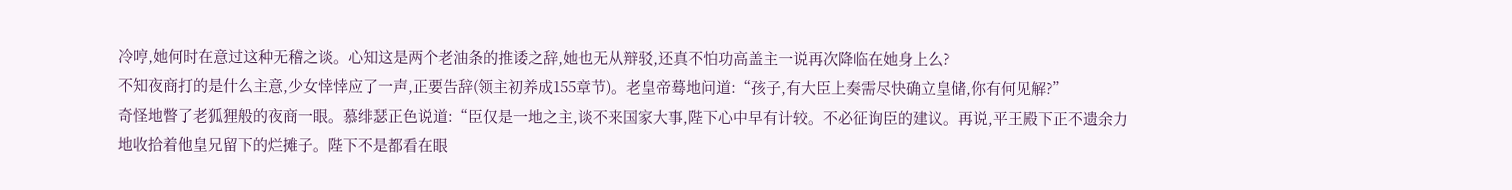冷哼,她何时在意过这种无稽之谈。心知这是两个老油条的推诿之辞,她也无从辩驳,还真不怕功高盖主一说再次降临在她身上么?
不知夜商打的是什么主意,少女悻悻应了一声,正要告辞(领主初养成155章节)。老皇帝蓦地问道:“孩子,有大臣上奏需尽快确立皇储,你有何见解?”
奇怪地瞥了老狐狸般的夜商一眼。慕绯瑟正色说道:“臣仅是一地之主,谈不来国家大事,陛下心中早有计较。不必征询臣的建议。再说,平王殿下正不遗余力地收拾着他皇兄留下的烂摊子。陛下不是都看在眼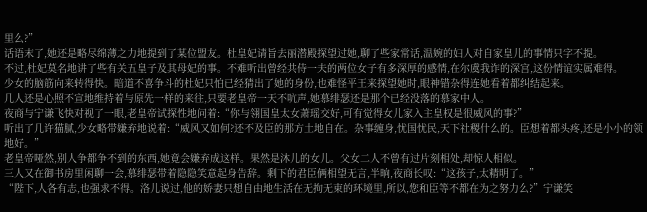里么?”
话语末了,她还是略尽绵薄之力地提到了某位盟友。杜皇妃请旨去丽潜殿探望过她,聊了些家常话,温婉的妇人对自家皇儿的事情只字不提。
不过,杜妃莫名地讲了些有关五皇子及其母妃的事。不难听出曾经共侍一夫的两位女子有多深厚的感情,在尔虞我诈的深宫,这份情谊实属难得。
少女的脑筋向来转得快。暗道不喜争斗的杜妃只怕已经猜出了她的身份,也难怪平王来探望她时,眼神错杂得连她看着都纠结起来。
几人还是心照不宣地维持着与原先一样的来往,只要老皇帝一天不吭声,她慕绯瑟还是那个已经没落的慕家中人。
夜商与宁谦飞快对视了一眼,老皇帝试探性地问着:“你与翎国皇太女萧瑶交好,可有觉得女儿家入主皇权是很威风的事?”
听出了几许猫腻,少女略带嫌弃地说着:“威风又如何?还不及臣的那方土地自在。杂事缠身,忧国忧民,天下社稷什么的。臣想着都头疼,还是小小的领地好。”
老皇帝哑然,别人争都争不到的东西,她竟会嫌弃成这样。果然是沐儿的女儿。父女二人不曾有过片刻相处,却惊人相似。
三人又在御书房里闲聊一会,慕绯瑟带着隐隐笑意起身告辞。剩下的君臣俩相望无言,半晌,夜商长叹:“这孩子,太精明了。”
“陛下,人各有志,也强求不得。洛儿说过,他的娇妻只想自由地生活在无拘无束的环境里,所以,您和臣等不都在为之努力么?”宁谦笑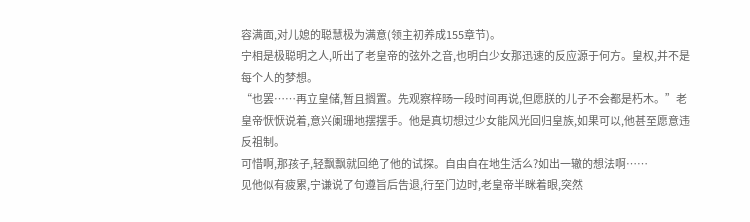容满面,对儿媳的聪慧极为满意(领主初养成155章节)。
宁相是极聪明之人,听出了老皇帝的弦外之音,也明白少女那迅速的反应源于何方。皇权,并不是每个人的梦想。
“也罢……再立皇储,暂且搁置。先观察梓旸一段时间再说,但愿朕的儿子不会都是朽木。”老皇帝恹恹说着,意兴阑珊地摆摆手。他是真切想过少女能风光回归皇族,如果可以,他甚至愿意违反祖制。
可惜啊,那孩子,轻飘飘就回绝了他的试探。自由自在地生活么?如出一辙的想法啊……
见他似有疲累,宁谦说了句遵旨后告退,行至门边时,老皇帝半眯着眼,突然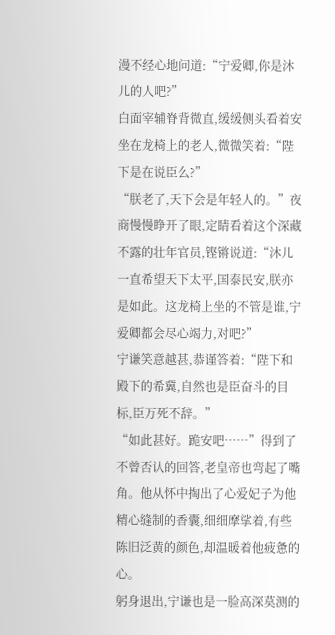漫不经心地问道:“宁爱卿,你是沐儿的人吧?”
白面宰辅脊背微直,缓缓侧头看着安坐在龙椅上的老人,微微笑着:“陛下是在说臣么?”
“朕老了,天下会是年轻人的。”夜商慢慢睁开了眼,定睛看着这个深藏不露的壮年官员,铿锵说道:“沐儿一直希望天下太平,国泰民安,朕亦是如此。这龙椅上坐的不管是谁,宁爱卿都会尽心竭力,对吧?”
宁谦笑意越甚,恭谨答着:“陛下和殿下的希冀,自然也是臣奋斗的目标,臣万死不辞。”
“如此甚好。跪安吧……”得到了不曾否认的回答,老皇帝也弯起了嘴角。他从怀中掏出了心爱妃子为他精心缝制的香囊,细细摩挲着,有些陈旧泛黄的颜色,却温暖着他疲惫的心。
躬身退出,宁谦也是一脸高深莫测的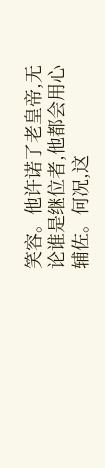笑容。他许诺了老皇帝,无论谁是继位者,他都会用心辅佐。何况,这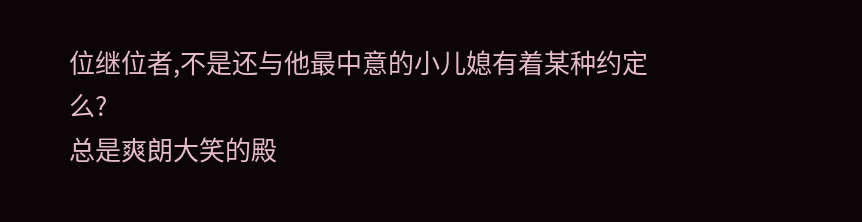位继位者,不是还与他最中意的小儿媳有着某种约定么?
总是爽朗大笑的殿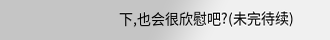下,也会很欣慰吧?(未完待续)